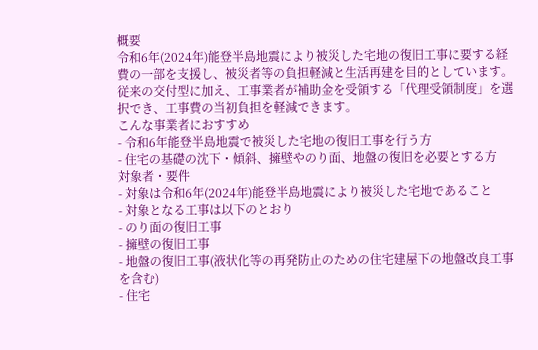概要
令和6年(2024年)能登半島地震により被災した宅地の復旧工事に要する経費の一部を支援し、被災者等の負担軽減と生活再建を目的としています。従来の交付型に加え、工事業者が補助金を受領する「代理受領制度」を選択でき、工事費の当初負担を軽減できます。
こんな事業者におすすめ
- 令和6年能登半島地震で被災した宅地の復旧工事を行う方
- 住宅の基礎の沈下・傾斜、擁壁やのり面、地盤の復旧を必要とする方
対象者・要件
- 対象は令和6年(2024年)能登半島地震により被災した宅地であること
- 対象となる工事は以下のとおり
- のり面の復旧工事
- 擁壁の復旧工事
- 地盤の復旧工事(液状化等の再発防止のための住宅建屋下の地盤改良工事を含む)
- 住宅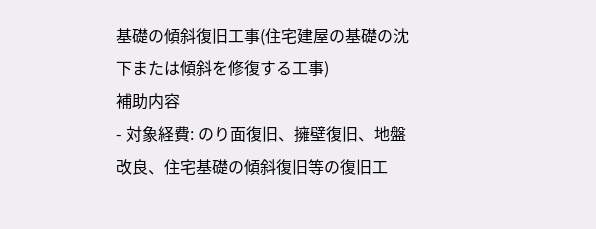基礎の傾斜復旧工事(住宅建屋の基礎の沈下または傾斜を修復する工事)
補助内容
- 対象経費: のり面復旧、擁壁復旧、地盤改良、住宅基礎の傾斜復旧等の復旧工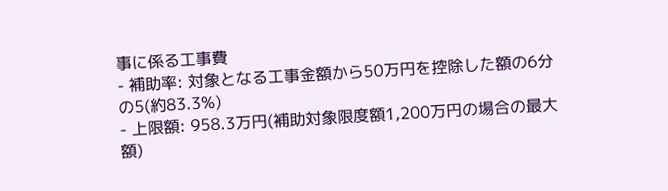事に係る工事費
- 補助率: 対象となる工事金額から50万円を控除した額の6分の5(約83.3%)
- 上限額: 958.3万円(補助対象限度額1,200万円の場合の最大額)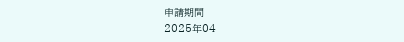申請期間
2025年04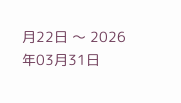月22日 〜 2026年03月31日